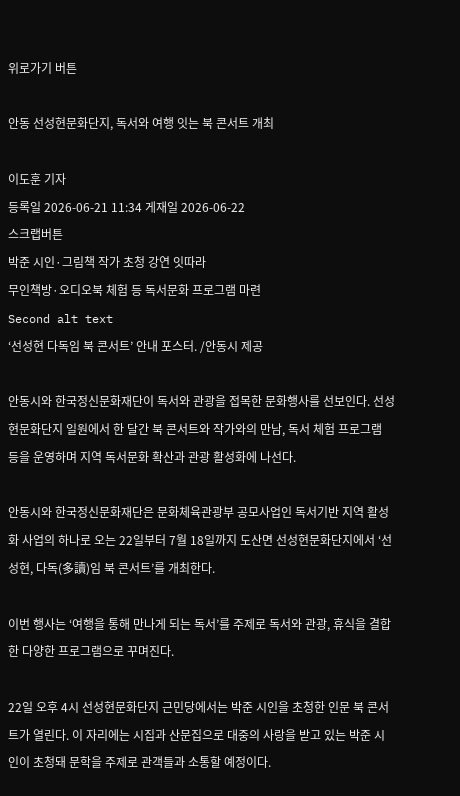위로가기 버튼

안동 선성현문화단지, 독서와 여행 잇는 북 콘서트 개최

이도훈 기자
등록일 2026-06-21 11:34 게재일 2026-06-22
스크랩버튼
박준 시인·그림책 작가 초청 강연 잇따라
무인책방·오디오북 체험 등 독서문화 프로그램 마련
Second alt text
‘선성현 다독임 북 콘서트’ 안내 포스터. /안동시 제공

안동시와 한국정신문화재단이 독서와 관광을 접목한 문화행사를 선보인다. 선성현문화단지 일원에서 한 달간 북 콘서트와 작가와의 만남, 독서 체험 프로그램 등을 운영하며 지역 독서문화 확산과 관광 활성화에 나선다.

안동시와 한국정신문화재단은 문화체육관광부 공모사업인 독서기반 지역 활성화 사업의 하나로 오는 22일부터 7월 18일까지 도산면 선성현문화단지에서 ‘선성현, 다독(多讀)임 북 콘서트’를 개최한다.

이번 행사는 ‘여행을 통해 만나게 되는 독서’를 주제로 독서와 관광, 휴식을 결합한 다양한 프로그램으로 꾸며진다.

22일 오후 4시 선성현문화단지 근민당에서는 박준 시인을 초청한 인문 북 콘서트가 열린다. 이 자리에는 시집과 산문집으로 대중의 사랑을 받고 있는 박준 시인이 초청돼 문학을 주제로 관객들과 소통할 예정이다.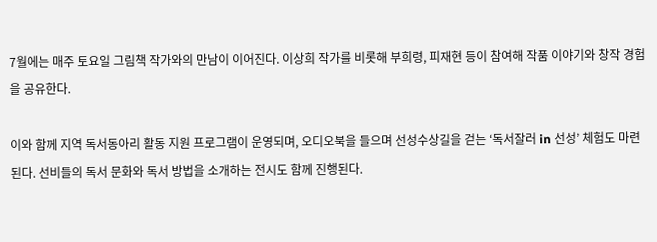7월에는 매주 토요일 그림책 작가와의 만남이 이어진다. 이상희 작가를 비롯해 부희령, 피재현 등이 참여해 작품 이야기와 창작 경험을 공유한다.

이와 함께 지역 독서동아리 활동 지원 프로그램이 운영되며, 오디오북을 들으며 선성수상길을 걷는 ‘독서잘러 in 선성’ 체험도 마련된다. 선비들의 독서 문화와 독서 방법을 소개하는 전시도 함께 진행된다.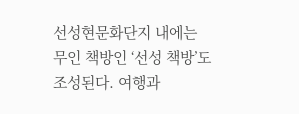선성현문화단지 내에는 무인 책방인 ‘선성 책방’도 조성된다. 여행과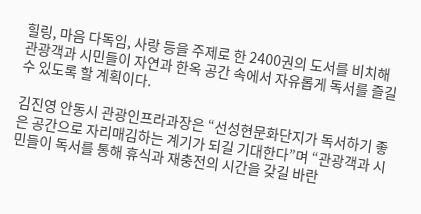힐링, 마음 다독임, 사랑 등을 주제로 한 2400권의 도서를 비치해 관광객과 시민들이 자연과 한옥 공간 속에서 자유롭게 독서를 즐길 수 있도록 할 계획이다.

김진영 안동시 관광인프라과장은 “선성현문화단지가 독서하기 좋은 공간으로 자리매김하는 계기가 되길 기대한다”며 “관광객과 시민들이 독서를 통해 휴식과 재충전의 시간을 갖길 바란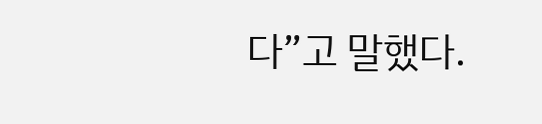다”고 말했다.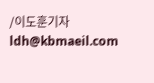/이도훈기자 ldh@kbmaeil.com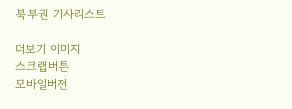북부권 기사리스트

더보기 이미지
스크랩버튼
모바일버전